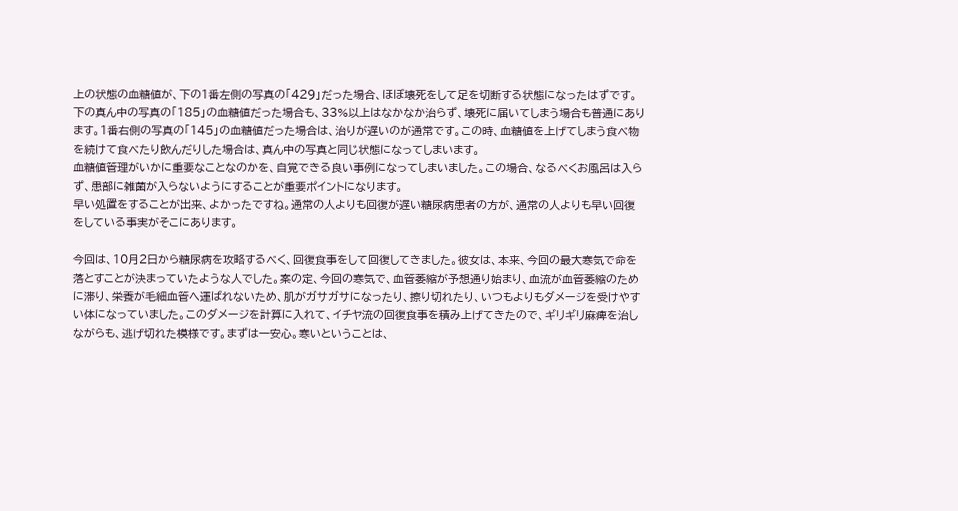上の状態の血糖値が、下の1番左側の写真の「429」だった場合、ほぼ壊死をして足を切断する状態になったはずです。
下の真ん中の写真の「185」の血糖値だった場合も、33%以上はなかなか治らず、壊死に届いてしまう場合も普通にあります。1番右側の写真の「145」の血糖値だった場合は、治りが遅いのが通常です。この時、血糖値を上げてしまう食べ物を続けて食べたり飲んだりした場合は、真ん中の写真と同じ状態になってしまいます。
血糖値管理がいかに重要なことなのかを、自覚できる良い事例になってしまいました。この場合、なるべくお風呂は入らず、患部に雑菌が入らないようにすることが重要ポイントになります。
早い処置をすることが出来、よかったですね。通常の人よりも回復が遅い糖尿病患者の方が、通常の人よりも早い回復をしている事実がそこにあります。

今回は、10月2日から糖尿病を攻略するべく、回復食事をして回復してきました。彼女は、本来、今回の最大寒気で命を落とすことが決まっていたような人でした。案の定、今回の寒気で、血管萎縮が予想通り始まり、血流が血管萎縮のために滞り、栄養が毛細血管へ運ばれないため、肌がガサガサになったり、擦り切れたり、いつもよりもダメージを受けやすい体になっていました。このダメージを計算に入れて、イチヤ流の回復食事を積み上げてきたので、ギリギリ麻痺を治しながらも、逃げ切れた模様です。まずは一安心。寒いということは、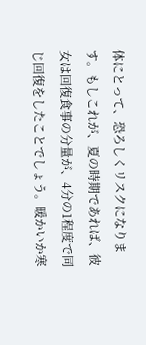体にとって、恐ろしくリスクになります。もしこれが、夏の時期であれば、彼女は回復食事の分量が、4分の1程度で同じ回復をしたことでしょう。暖かいか寒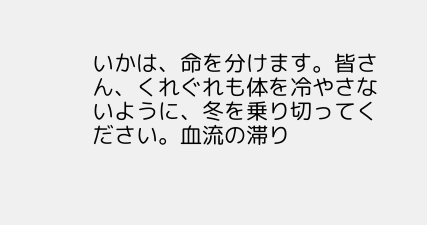いかは、命を分けます。皆さん、くれぐれも体を冷やさないように、冬を乗り切ってください。血流の滞り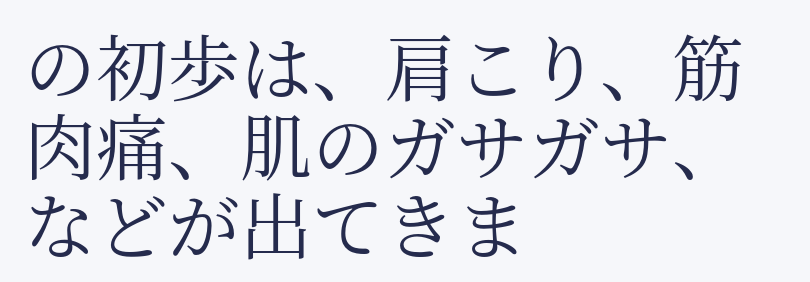の初歩は、肩こり、筋肉痛、肌のガサガサ、などが出てきま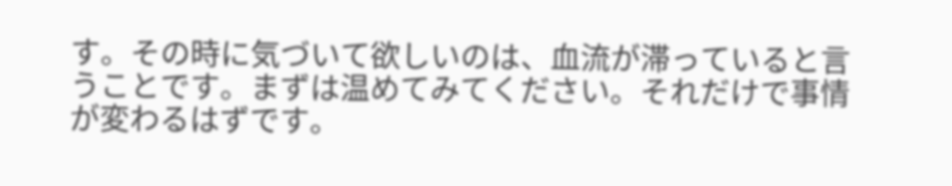す。その時に気づいて欲しいのは、血流が滞っていると言うことです。まずは温めてみてください。それだけで事情が変わるはずです。